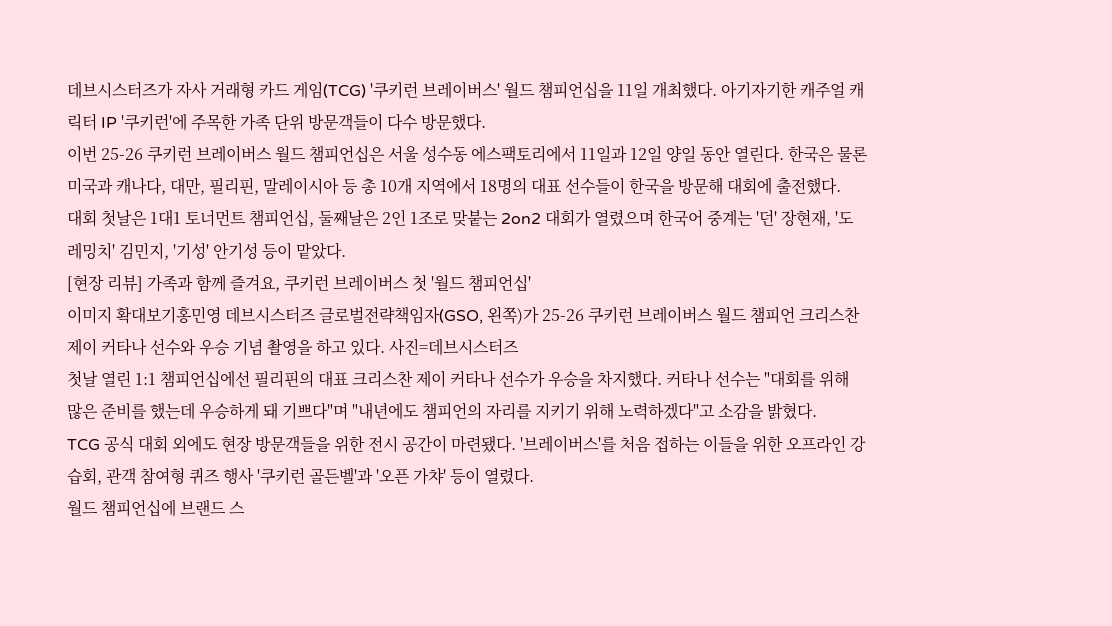데브시스터즈가 자사 거래형 카드 게임(TCG) '쿠키런 브레이버스' 월드 챔피언십을 11일 개최했다. 아기자기한 캐주얼 캐릭터 IP '쿠키런'에 주목한 가족 단위 방문객들이 다수 방문했다.
이번 25-26 쿠키런 브레이버스 월드 챔피언십은 서울 성수동 에스팩토리에서 11일과 12일 양일 동안 열린다. 한국은 물론 미국과 캐나다, 대만, 필리핀, 말레이시아 등 총 10개 지역에서 18명의 대표 선수들이 한국을 방문해 대회에 출전했다.
대회 첫날은 1대1 토너먼트 챔피언십, 둘째날은 2인 1조로 맞붙는 2on2 대회가 열렸으며 한국어 중계는 '던' 장현재, '도레밍치' 김민지, '기성' 안기성 등이 맡았다.
[현장 리뷰] 가족과 함께 즐겨요, 쿠키런 브레이버스 첫 '월드 챔피언십'
이미지 확대보기홍민영 데브시스터즈 글로벌전략책임자(GSO, 왼쪽)가 25-26 쿠키런 브레이버스 월드 챔피언 크리스찬 제이 커타나 선수와 우승 기념 촬영을 하고 있다. 사진=데브시스터즈
첫날 열린 1:1 챔피언십에선 필리핀의 대표 크리스찬 제이 커타나 선수가 우승을 차지했다. 커타나 선수는 "대회를 위해 많은 준비를 했는데 우승하게 돼 기쁘다"며 "내년에도 챔피언의 자리를 지키기 위해 노력하겠다"고 소감을 밝혔다.
TCG 공식 대회 외에도 현장 방문객들을 위한 전시 공간이 마련됐다. '브레이버스'를 처음 접하는 이들을 위한 오프라인 강습회, 관객 참여형 퀴즈 행사 '쿠키런 골든벨'과 '오픈 가챠' 등이 열렸다.
월드 챔피언십에 브랜드 스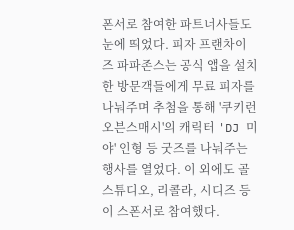폰서로 참여한 파트너사들도 눈에 띄었다. 피자 프랜차이즈 파파존스는 공식 앱을 설치한 방문객들에게 무료 피자를 나눠주며 추첨을 통해 '쿠키런 오븐스매시'의 캐릭터 'DJ 미야' 인형 등 굿즈를 나눠주는 행사를 열었다. 이 외에도 골 스튜디오, 리콜라, 시디즈 등이 스폰서로 참여했다.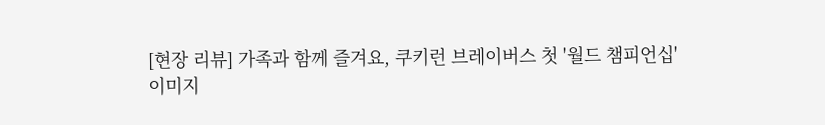[현장 리뷰] 가족과 함께 즐겨요, 쿠키런 브레이버스 첫 '월드 챔피언십'
이미지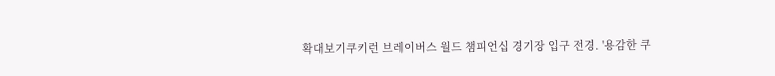확대보기쿠키런 브레이버스 월드 챔피언십 경기장 입구 전경. '용감한 쿠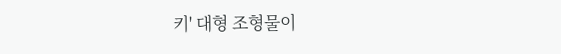키' 대형 조형물이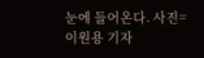눈에 들어온다. 사진=이원용 기자